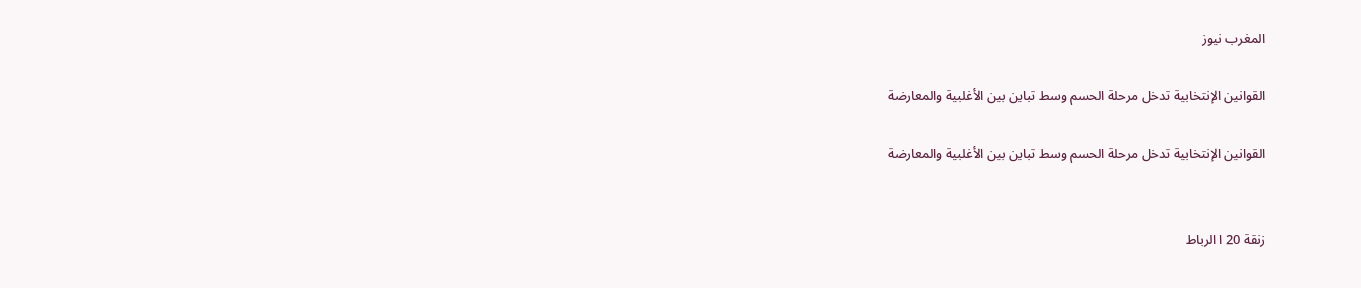المغرب نيوز

القوانين الإنتخابية تدخل مرحلة الحسم وسط تباين بين الأغلبية والمعارضة

القوانين الإنتخابية تدخل مرحلة الحسم وسط تباين بين الأغلبية والمعارضة


زنقة 20 ا الرباط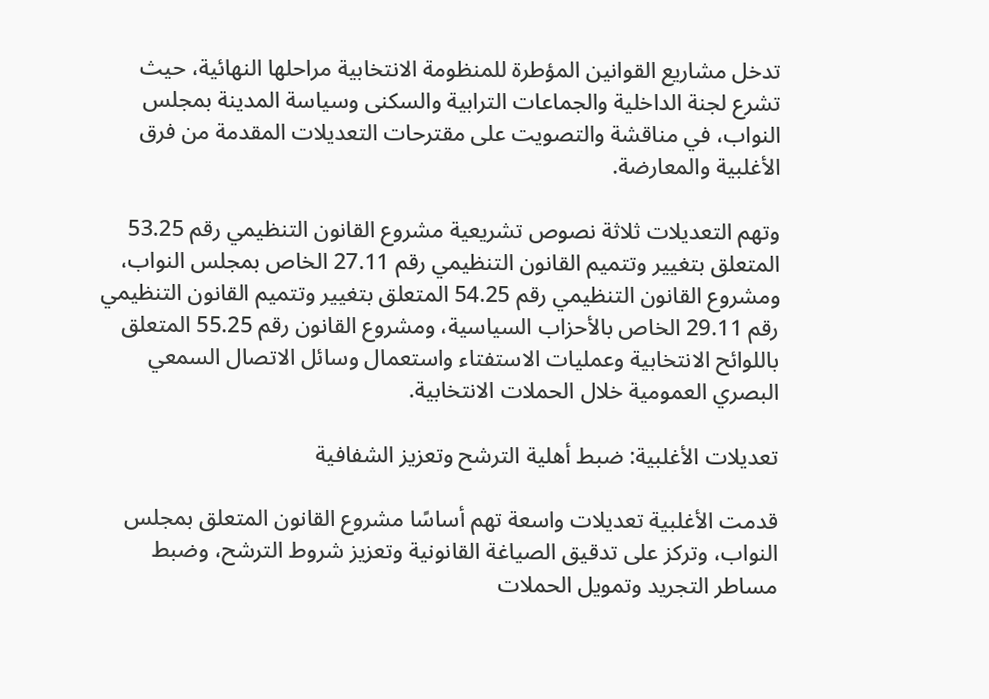تدخل مشاريع القوانين المؤطرة للمنظومة الانتخابية مراحلها النهائية، حيث تشرع لجنة الداخلية والجماعات الترابية والسكنى وسياسة المدينة بمجلس النواب، في مناقشة والتصويت على مقترحات التعديلات المقدمة من فرق الأغلبية والمعارضة.

وتهم التعديلات ثلاثة نصوص تشريعية مشروع القانون التنظيمي رقم 53.25 المتعلق بتغيير وتتميم القانون التنظيمي رقم 27.11 الخاص بمجلس النواب، ومشروع القانون التنظيمي رقم 54.25 المتعلق بتغيير وتتميم القانون التنظيمي رقم 29.11 الخاص بالأحزاب السياسية، ومشروع القانون رقم 55.25 المتعلق باللوائح الانتخابية وعمليات الاستفتاء واستعمال وسائل الاتصال السمعي البصري العمومية خلال الحملات الانتخابية.

تعديلات الأغلبية: ضبط أهلية الترشح وتعزيز الشفافية

قدمت الأغلبية تعديلات واسعة تهم أساسًا مشروع القانون المتعلق بمجلس النواب، وتركز على تدقيق الصياغة القانونية وتعزيز شروط الترشح، وضبط مساطر التجريد وتمويل الحملات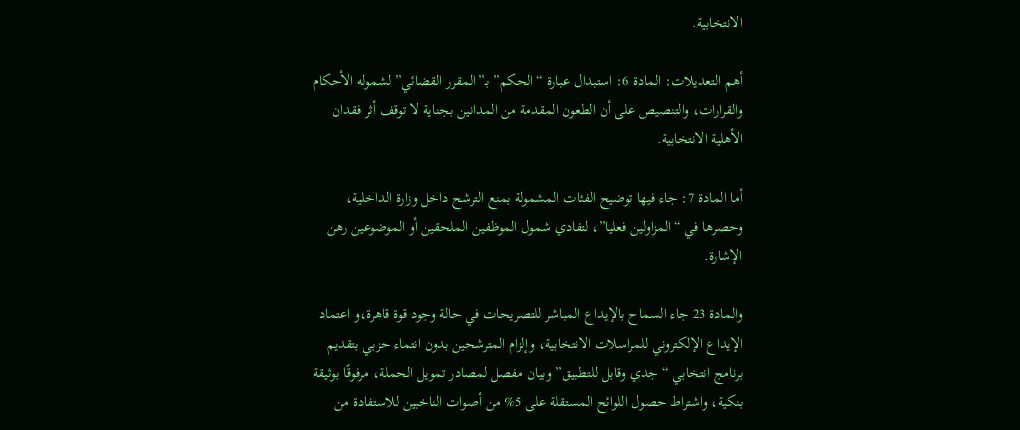الانتخابية.

أهم التعديلات: المادة 6: استبدال عبارة “الحكم” بـ”المقرر القضائي” لشموله الأحكام والقرارات، والتنصيص على أن الطعون المقدمة من المدانين بجناية لا توقف أثر فقدان الأهلية الانتخابية.

أما المادة 7: جاء فيها توضيح الفئات المشمولة بمنع الترشح داخل وزارة الداخلية، وحصرها في “المزاولين فعليا”، لتفادي شمول الموظفين الملحقين أو الموضوعين رهن الإشارة.

والمادة 23 جاء السماح بالإيداع المباشر للتصريحات في حالة وجود قوة قاهرة،و اعتماد الإيداع الإلكتروني للمراسلات الانتخابية، وإلزام المترشحين بدون انتماء حزبي بتقديم برنامج انتخابي “جدي وقابل للتطبيق” وبيان مفصل لمصادر تمويل الحملة، مرفوقًا بوثيقة بنكية، واشتراط حصول اللوائح المستقلة على 5% من أصوات الناخبين للاستفادة من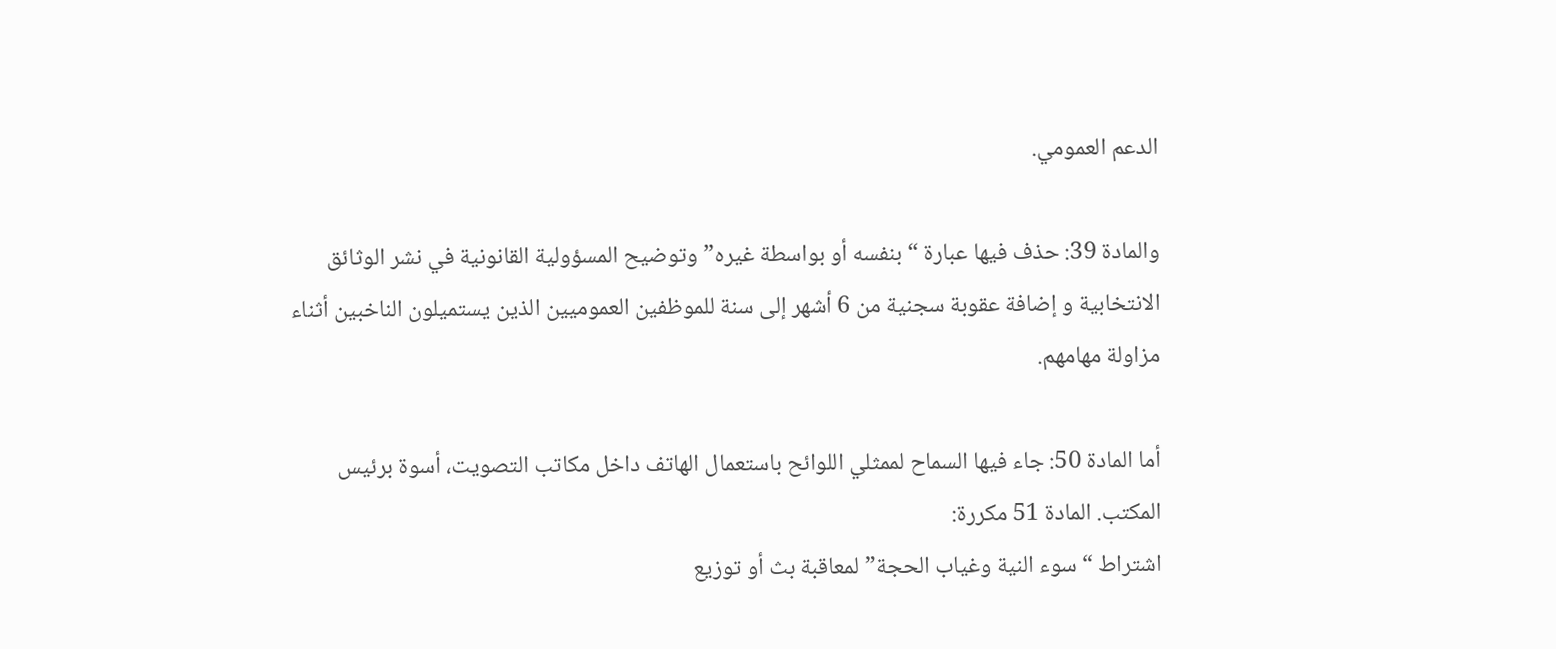الدعم العمومي.

والمادة 39: حذف فيها عبارة “بنفسه أو بواسطة غيره” وتوضيح المسؤولية القانونية في نشر الوثائق الانتخابية و إضافة عقوبة سجنية من 6 أشهر إلى سنة للموظفين العموميين الذين يستميلون الناخبين أثناء مزاولة مهامهم.

أما المادة 50: جاء فيها السماح لممثلي اللوائح باستعمال الهاتف داخل مكاتب التصويت، أسوة برئيس المكتب. المادة 51 مكررة:
اشتراط “سوء النية وغياب الحجة” لمعاقبة بث أو توزيع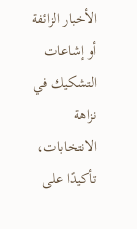الأخبار الزائفة أو إشاعات التشكيك في نزاهة الانتخابات، تأكيدًا على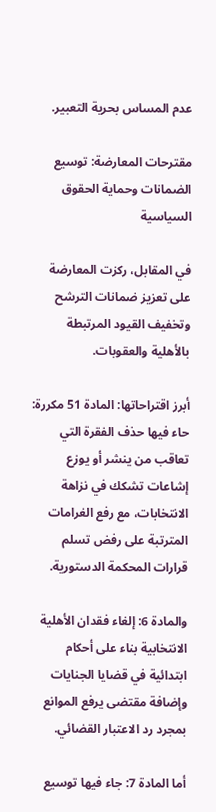عدم المساس بحرية التعبير.

مقترحات المعارضة: توسيع الضمانات وحماية الحقوق السياسية

في المقابل، ركزت المعارضة على تعزيز ضمانات الترشح وتخفيف القيود المرتبطة بالأهلية والعقوبات.

أبرز اقتراحاتها: المادة 51 مكررة: حاء فيها حذف الفقرة التي تعاقب من ينشر أو يوزع إشاعات تشكك في نزاهة الانتخابات، مع رفع الغرامات المترتبة على رفض تسلم قرارات المحكمة الدستورية.

والمادة 6: إلغاء فقدان الأهلية الانتخابية بناء على أحكام ابتدائية في قضايا الجنايات وإضافة مقتضى يرفع الموانع بمجرد رد الاعتبار القضائي.

أما المادة 7: جاء فيها توسيع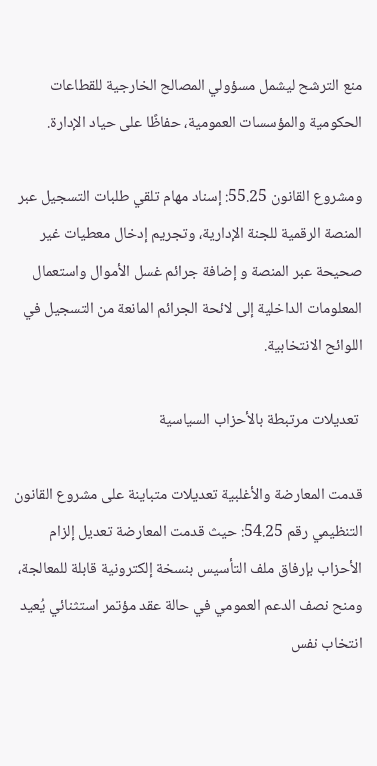منع الترشح ليشمل مسؤولي المصالح الخارجية للقطاعات الحكومية والمؤسسات العمومية، حفاظًا على حياد الإدارة.

ومشروع القانون 55.25: إسناد مهام تلقي طلبات التسجيل عبر المنصة الرقمية للجنة الإدارية، وتجريم إدخال معطيات غير صحيحة عبر المنصة و إضافة جرائم غسل الأموال واستعمال المعلومات الداخلية إلى لائحة الجرائم المانعة من التسجيل في اللوائح الانتخابية.

 تعديلات مرتبطة بالأحزاب السياسية

قدمت المعارضة والأغلبية تعديلات متباينة على مشروع القانون التنظيمي رقم 54.25: حيث قدمت المعارضة تعديل إلزام الأحزاب بإرفاق ملف التأسيس بنسخة إلكترونية قابلة للمعالجة، ومنح نصف الدعم العمومي في حالة عقد مؤتمر استثنائي يُعيد انتخاب نفس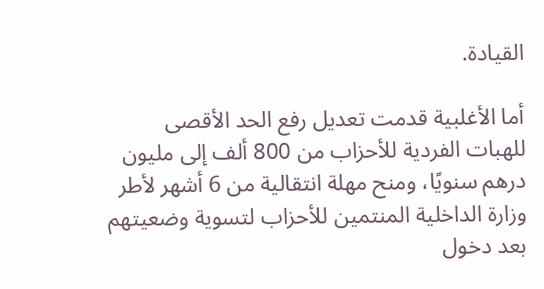القيادة.

أما الأغلبية قدمت تعديل رفع الحد الأقصى للهبات الفردية للأحزاب من 800 ألف إلى مليون درهم سنويًا، ومنح مهلة انتقالية من 6 أشهر لأطر وزارة الداخلية المنتمين للأحزاب لتسوية وضعيتهم بعد دخول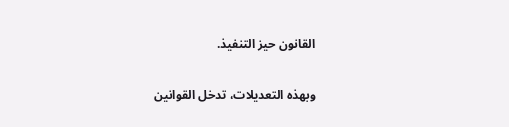القانون حيز التنفيذ.

وبهذه التعديلات، تدخل القوانين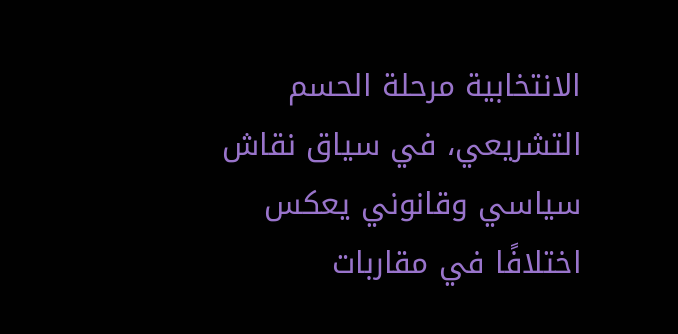الانتخابية مرحلة الحسم التشريعي، في سياق نقاش سياسي وقانوني يعكس اختلافًا في مقاربات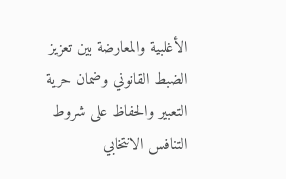الأغلبية والمعارضة بين تعزيز الضبط القانوني وضمان حرية التعبير والحفاظ على شروط التنافس الانتخابي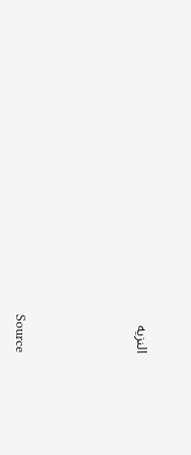النزيه





Source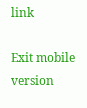link

Exit mobile version